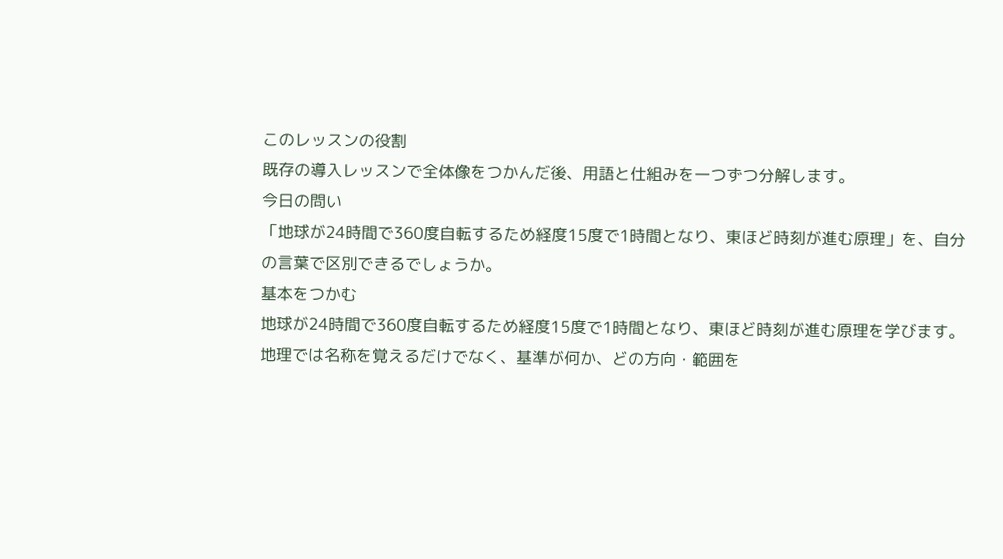このレッスンの役割
既存の導入レッスンで全体像をつかんだ後、用語と仕組みを一つずつ分解します。
今日の問い
「地球が24時間で360度自転するため経度15度で1時間となり、東ほど時刻が進む原理」を、自分の言葉で区別できるでしょうか。
基本をつかむ
地球が24時間で360度自転するため経度15度で1時間となり、東ほど時刻が進む原理を学びます。地理では名称を覚えるだけでなく、基準が何か、どの方向・範囲を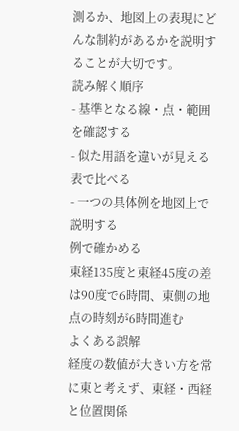測るか、地図上の表現にどんな制約があるかを説明することが大切です。
読み解く順序
- 基準となる線・点・範囲を確認する
- 似た用語を違いが見える表で比べる
- 一つの具体例を地図上で説明する
例で確かめる
東経135度と東経45度の差は90度で6時間、東側の地点の時刻が6時間進む
よくある誤解
経度の数値が大きい方を常に東と考えず、東経・西経と位置関係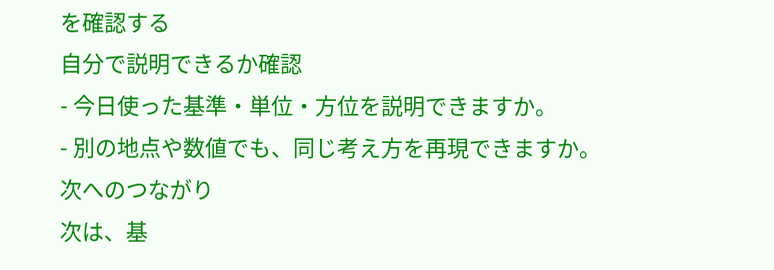を確認する
自分で説明できるか確認
- 今日使った基準・単位・方位を説明できますか。
- 別の地点や数値でも、同じ考え方を再現できますか。
次へのつながり
次は、基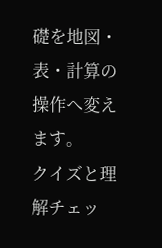礎を地図・表・計算の操作へ変えます。
クイズと理解チェッ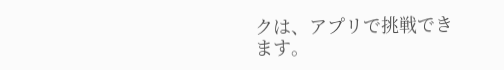クは、アプリで挑戦できます。